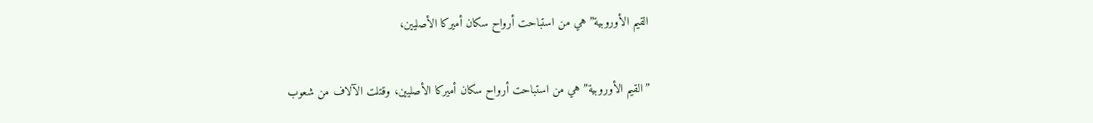القيم الأوروبية” هي من استباحت أرواح سكان أميركا الأصليين،

”القيم الأوروبية” هي من استباحت أرواح سكان أميركا الأصليين، وقتلت الآلاف من شعوب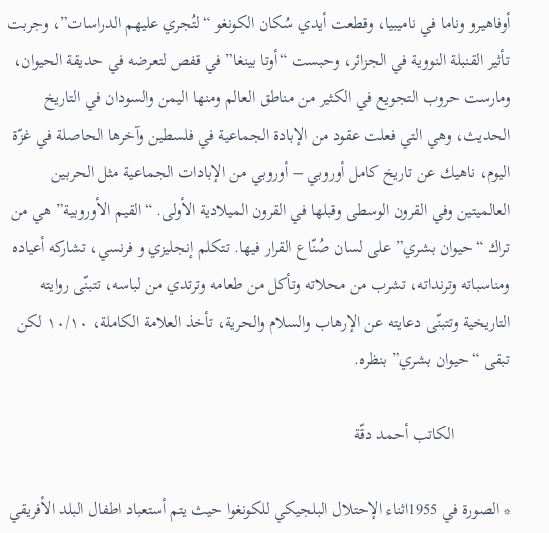أوفاهيرو وناما في ناميبيا، وقطعت أيدي سُكان الكونغو “لتُجري عليهم الدراسات”، وجربت تأثير القنبلة النووية في الجزائر، وحبست “أوتا بينغا” في قفص لتعرضه في حديقة الحيوان، ومارست حروب التجويع في الكثير من مناطق العالم ومنها اليمن والسودان في التاريخ الحديث، وهي التي فعلت عقود من الإبادة الجماعية في فلسطين وآخرها الحاصلة في غزّة اليوم، ناهيك عن تاريخ كامل أوروبي – أوروبي من الإبادات الجماعية مثل الحربين العالميتين وفي القرون الوسطى وقبلها في القرون الميلادية الأولى. “القيم الأوروبية” هي من تراك “حيوان بشري” على لسان صُنّاع القرار فيها. تتكلم إنجليزي و فرنسي، تشاركه أعياده ومناسباته وترنداته، تشرب من محلاته وتأكل من طعامه وترتدي من لباسه، تتبنّى روايته التاريخية وتتبنّى دعايته عن الإرهاب والسلام والحرية، تأخذ العلامة الكاملة، ١٠/١٠ لكن تبقى “حيوان بشري” بنظره.

             الكاتب أحمد دقّة

* الصورة في 1955اثناء الإحتلال البلجيكي للكونغوا حيث يتم أستعباد اطفال البلد الأفريقي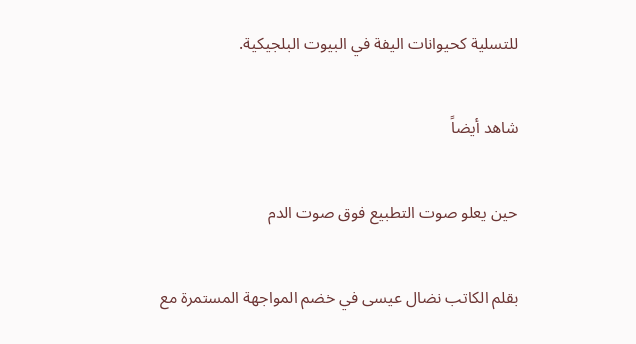للتسلية كحيوانات اليفة في البيوت البلجيكية.

شاهد أيضاً

حين يعلو صوت التطبيع فوق صوت الدم

بقلم الكاتب نضال عيسى في خضم المواجهة المستمرة مع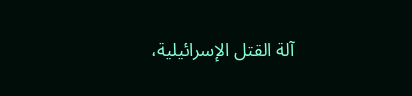آلة القتل الإسرائيلية،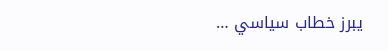يبرز خطاب سياسي …